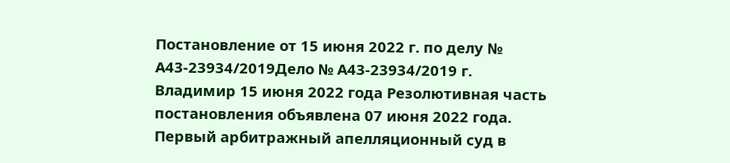Постановление от 15 июня 2022 г. по делу № А43-23934/2019Дело № А43-23934/2019 г. Владимир 15 июня 2022 года Резолютивная часть постановления объявлена 07 июня 2022 года. Первый арбитражный апелляционный суд в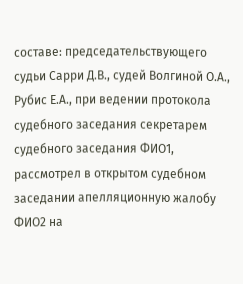составе: председательствующего судьи Сарри Д.В., судей Волгиной О.А., Рубис Е.А., при ведении протокола судебного заседания секретарем судебного заседания ФИО1, рассмотрел в открытом судебном заседании апелляционную жалобу ФИО2 на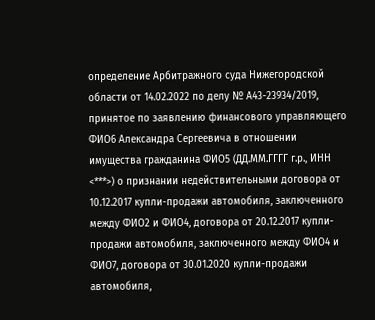определение Арбитражного суда Нижегородской области от 14.02.2022 по делу № А43-23934/2019, принятое по заявлению финансового управляющего ФИО6 Александра Сергеевича в отношении имущества гражданина ФИО5 (ДД.ММ.ГГГГ г.р., ИНН <***>) о признании недействительными договора от 10.12.2017 купли-продажи автомобиля, заключенного между ФИО2 и ФИО4, договора от 20.12.2017 купли-продажи автомобиля, заключенного между ФИО4 и ФИО7, договора от 30.01.2020 купли-продажи автомобиля,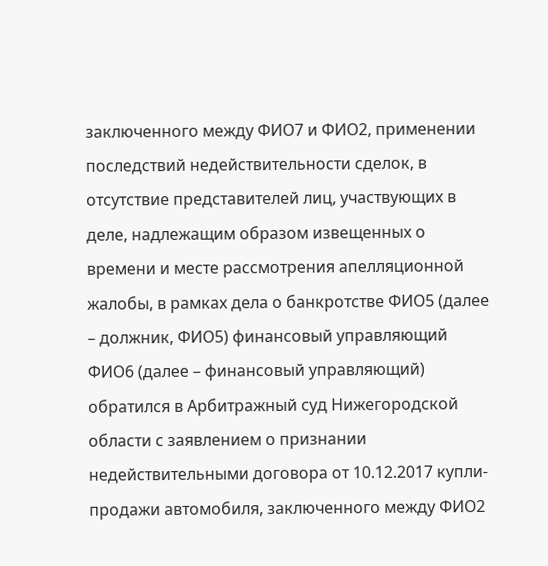заключенного между ФИО7 и ФИО2, применении последствий недействительности сделок, в отсутствие представителей лиц, участвующих в деле, надлежащим образом извещенных о времени и месте рассмотрения апелляционной жалобы, в рамках дела о банкротстве ФИО5 (далее – должник, ФИО5) финансовый управляющий ФИО6 (далее – финансовый управляющий) обратился в Арбитражный суд Нижегородской области с заявлением о признании недействительными договора от 10.12.2017 купли-продажи автомобиля, заключенного между ФИО2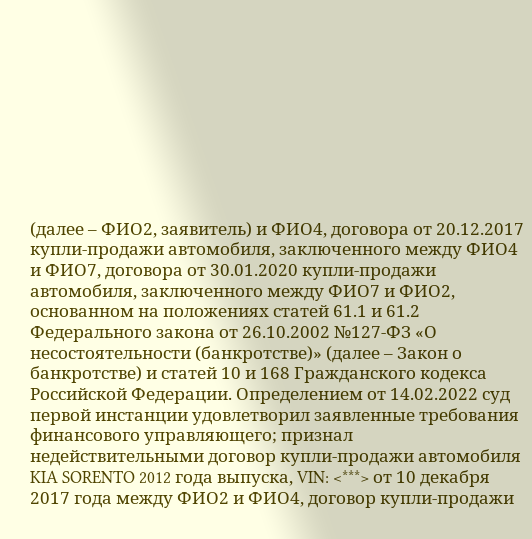(далее – ФИО2, заявитель) и ФИО4, договора от 20.12.2017 купли-продажи автомобиля, заключенного между ФИО4 и ФИО7, договора от 30.01.2020 купли-продажи автомобиля, заключенного между ФИО7 и ФИО2, основанном на положениях статей 61.1 и 61.2 Федерального закона от 26.10.2002 №127-ФЗ «О несостоятельности (банкротстве)» (далее – Закон о банкротстве) и статей 10 и 168 Гражданского кодекса Российской Федерации. Определением от 14.02.2022 суд первой инстанции удовлетворил заявленные требования финансового управляющего; признал недействительными договор купли-продажи автомобиля KIA SORENTO 2012 года выпуска, VIN: <***> от 10 декабря 2017 года между ФИО2 и ФИО4, договор купли-продажи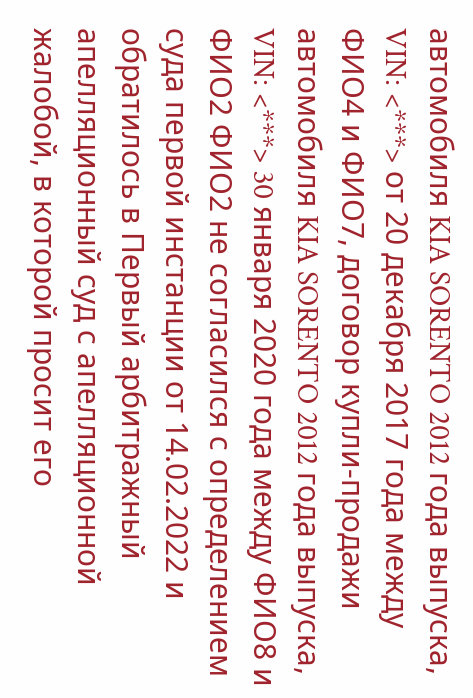автомобиля KIA SORENTO 2012 года выпуска, VIN: <***> от 20 декабря 2017 года между ФИО4 и ФИО7, договор купли-продажи автомобиля KIA SORENTO 2012 года выпуска, VIN: <***> 30 января 2020 года между ФИО8 и ФИО2 ФИО2 не согласился с определением суда первой инстанции от 14.02.2022 и обратилось в Первый арбитражный апелляционный суд с апелляционной жалобой, в которой просит его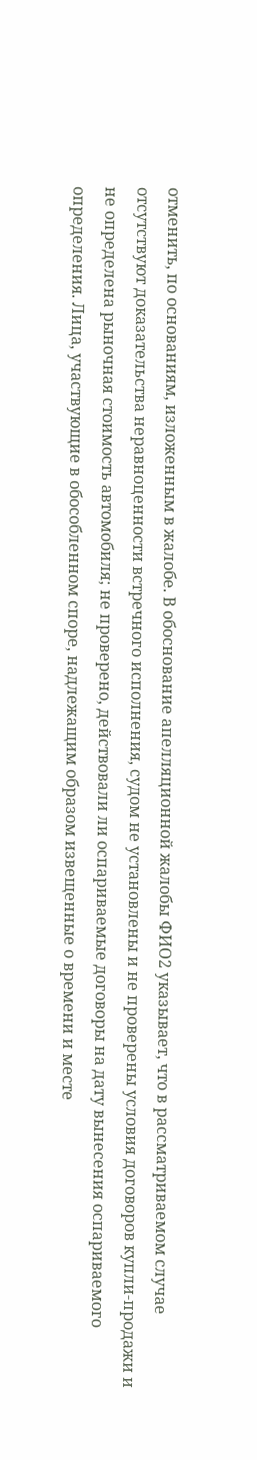отменить, по основаниям, изложенным в жалобе. В обоснование апелляционной жалобы ФИО2 указывает, что в рассматриваемом случае отсутствуют доказательства неравноценности встречного исполнения, судом не установлены и не проверены условия договоров купли-продажи и не определена рыночная стоимость автомобиля; не проверено, действовали ли оспариваемые договоры на дату вынесения оспариваемого определения. Лица, участвующие в обособленном споре, надлежащим образом извещенные о времени и месте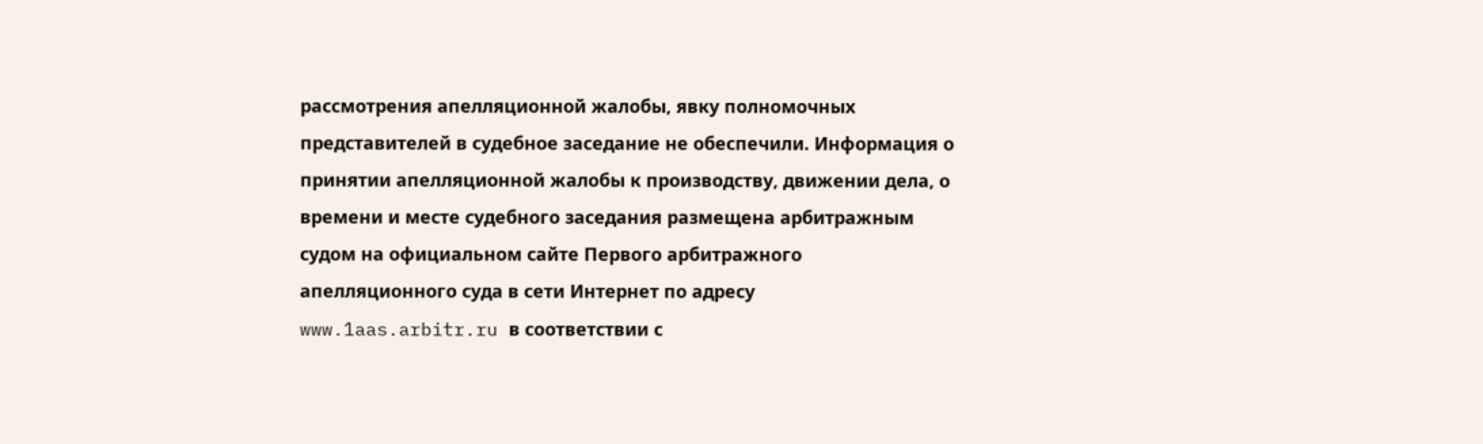рассмотрения апелляционной жалобы, явку полномочных представителей в судебное заседание не обеспечили. Информация о принятии апелляционной жалобы к производству, движении дела, о времени и месте судебного заседания размещена арбитражным судом на официальном сайте Первого арбитражного апелляционного суда в сети Интернет по адресу www.1aas.arbitr.ru в соответствии с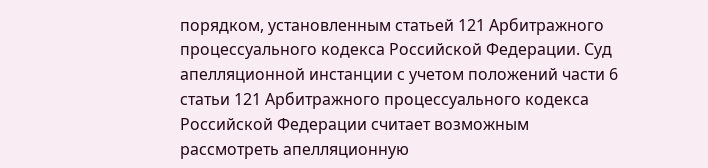порядком, установленным статьей 121 Арбитражного процессуального кодекса Российской Федерации. Суд апелляционной инстанции с учетом положений части 6 статьи 121 Арбитражного процессуального кодекса Российской Федерации считает возможным рассмотреть апелляционную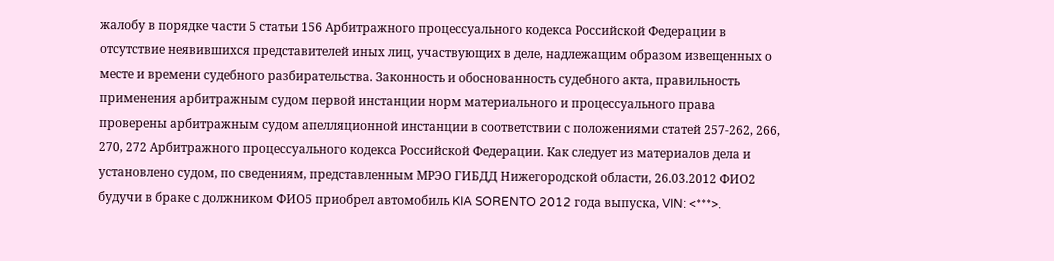жалобу в порядке части 5 статьи 156 Арбитражного процессуального кодекса Российской Федерации в отсутствие неявившихся представителей иных лиц, участвующих в деле, надлежащим образом извещенных о месте и времени судебного разбирательства. Законность и обоснованность судебного акта, правильность применения арбитражным судом первой инстанции норм материального и процессуального права проверены арбитражным судом апелляционной инстанции в соответствии с положениями статей 257-262, 266, 270, 272 Арбитражного процессуального кодекса Российской Федерации. Как следует из материалов дела и установлено судом, по сведениям, представленным МРЭО ГИБДД Нижегородской области, 26.03.2012 ФИО2 будучи в браке с должником ФИО5 приобрел автомобиль KIA SORENTO 2012 года выпуска, VIN: <***>.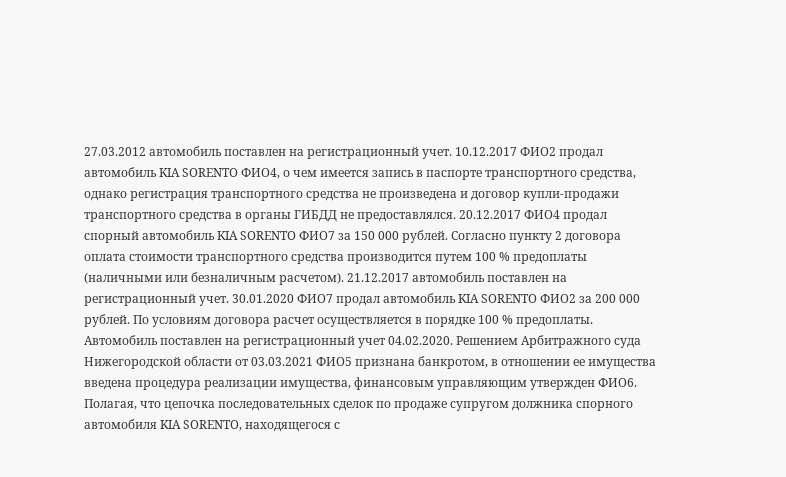27.03.2012 автомобиль поставлен на регистрационный учет. 10.12.2017 ФИО2 продал автомобиль KIA SORENTO ФИО4, о чем имеется запись в паспорте транспортного средства, однако регистрация транспортного средства не произведена и договор купли-продажи транспортного средства в органы ГИБДД не предоставлялся. 20.12.2017 ФИО4 продал спорный автомобиль KIA SORENTO ФИО7 за 150 000 рублей. Согласно пункту 2 договора оплата стоимости транспортного средства производится путем 100 % предоплаты (наличными или безналичным расчетом). 21.12.2017 автомобиль поставлен на регистрационный учет. 30.01.2020 ФИО7 продал автомобиль KIA SORENTO ФИО2 за 200 000 рублей. По условиям договора расчет осуществляется в порядке 100 % предоплаты. Автомобиль поставлен на регистрационный учет 04.02.2020. Решением Арбитражного суда Нижегородской области от 03.03.2021 ФИО5 признана банкротом, в отношении ее имущества введена процедура реализации имущества, финансовым управляющим утвержден ФИО6. Полагая, что цепочка последовательных сделок по продаже супругом должника спорного автомобиля KIA SORENTO, находящегося с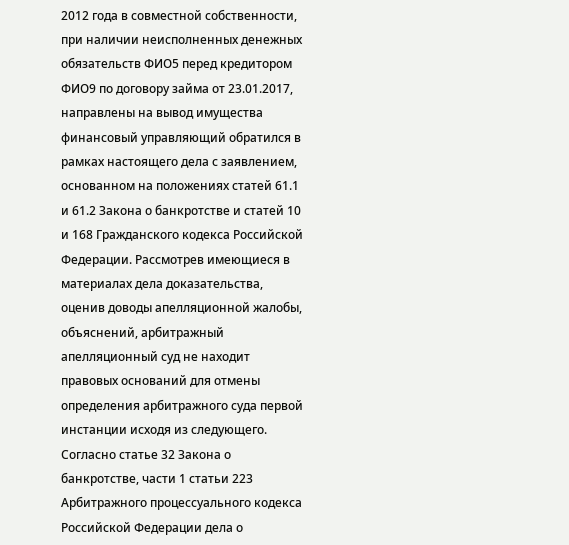2012 года в совместной собственности, при наличии неисполненных денежных обязательств ФИО5 перед кредитором ФИО9 по договору займа от 23.01.2017, направлены на вывод имущества финансовый управляющий обратился в рамках настоящего дела с заявлением, основанном на положениях статей 61.1 и 61.2 Закона о банкротстве и статей 10 и 168 Гражданского кодекса Российской Федерации. Рассмотрев имеющиеся в материалах дела доказательства, оценив доводы апелляционной жалобы, объяснений, арбитражный апелляционный суд не находит правовых оснований для отмены определения арбитражного суда первой инстанции исходя из следующего. Согласно статье 32 Закона о банкротстве, части 1 статьи 223 Арбитражного процессуального кодекса Российской Федерации дела о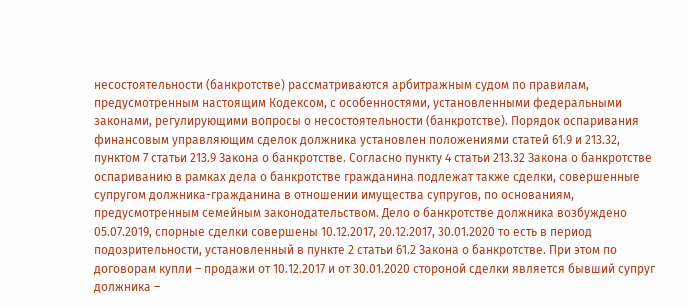несостоятельности (банкротстве) рассматриваются арбитражным судом по правилам, предусмотренным настоящим Кодексом, с особенностями, установленными федеральными законами, регулирующими вопросы о несостоятельности (банкротстве). Порядок оспаривания финансовым управляющим сделок должника установлен положениями статей 61.9 и 213.32, пунктом 7 статьи 213.9 Закона о банкротстве. Согласно пункту 4 статьи 213.32 Закона о банкротстве оспариванию в рамках дела о банкротстве гражданина подлежат также сделки, совершенные супругом должника-гражданина в отношении имущества супругов, по основаниям, предусмотренным семейным законодательством. Дело о банкротстве должника возбуждено 05.07.2019, спорные сделки совершены 10.12.2017, 20.12.2017, 30.01.2020 то есть в период подозрительности, установленный в пункте 2 статьи 61.2 Закона о банкротстве. При этом по договорам купли – продажи от 10.12.2017 и от 30.01.2020 стороной сделки является бывший супруг должника –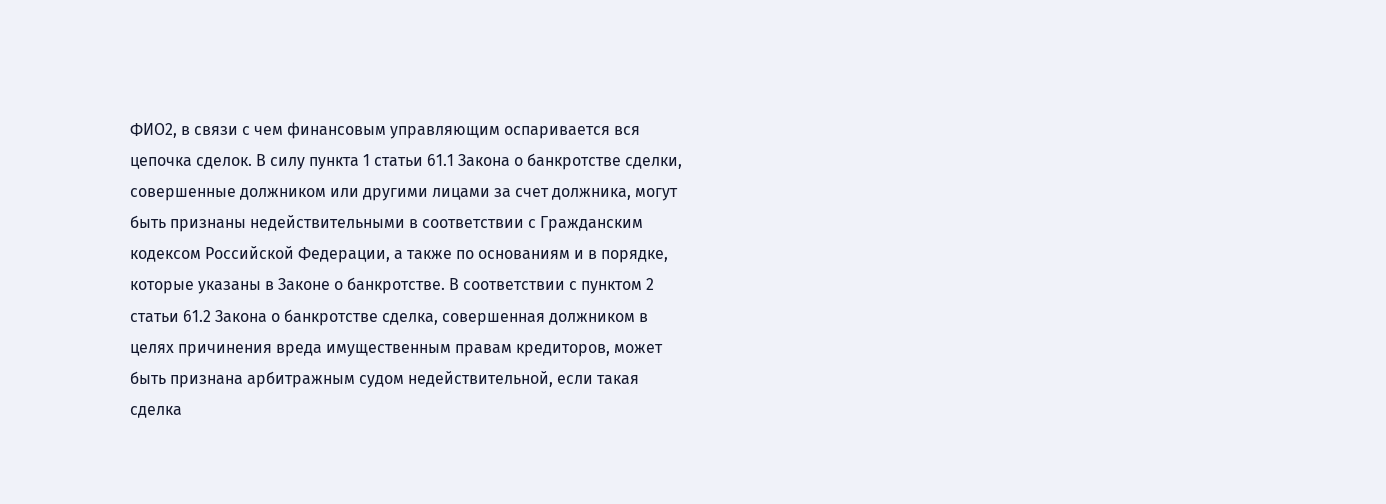ФИО2, в связи с чем финансовым управляющим оспаривается вся цепочка сделок. В силу пункта 1 статьи 61.1 Закона о банкротстве сделки, совершенные должником или другими лицами за счет должника, могут быть признаны недействительными в соответствии с Гражданским кодексом Российской Федерации, а также по основаниям и в порядке, которые указаны в Законе о банкротстве. В соответствии с пунктом 2 статьи 61.2 Закона о банкротстве сделка, совершенная должником в целях причинения вреда имущественным правам кредиторов, может быть признана арбитражным судом недействительной, если такая сделка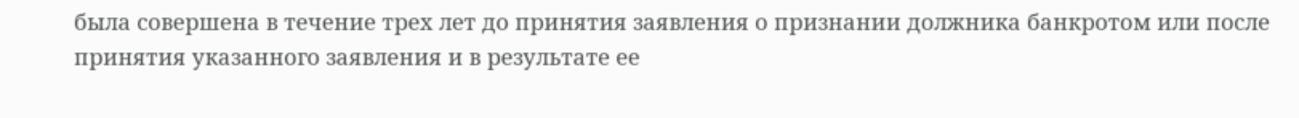была совершена в течение трех лет до принятия заявления о признании должника банкротом или после принятия указанного заявления и в результате ее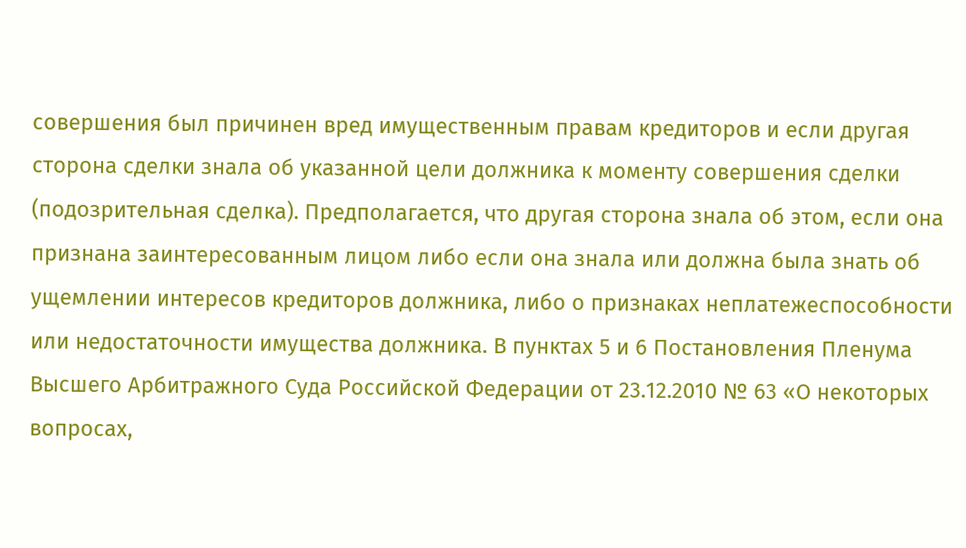совершения был причинен вред имущественным правам кредиторов и если другая сторона сделки знала об указанной цели должника к моменту совершения сделки (подозрительная сделка). Предполагается, что другая сторона знала об этом, если она признана заинтересованным лицом либо если она знала или должна была знать об ущемлении интересов кредиторов должника, либо о признаках неплатежеспособности или недостаточности имущества должника. В пунктах 5 и 6 Постановления Пленума Высшего Арбитражного Суда Российской Федерации от 23.12.2010 № 63 «О некоторых вопросах,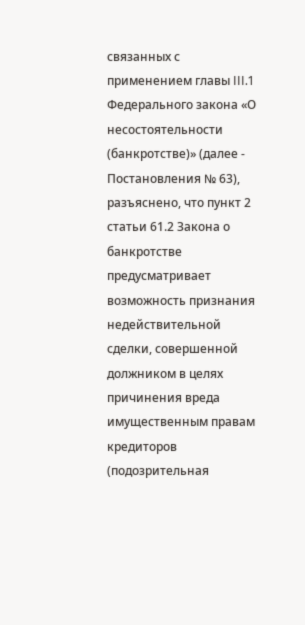связанных с применением главы III.1 Федерального закона «О несостоятельности (банкротстве)» (далее - Постановления № 63), разъяснено, что пункт 2 статьи 61.2 Закона о банкротстве предусматривает возможность признания недействительной сделки, совершенной должником в целях причинения вреда имущественным правам кредиторов (подозрительная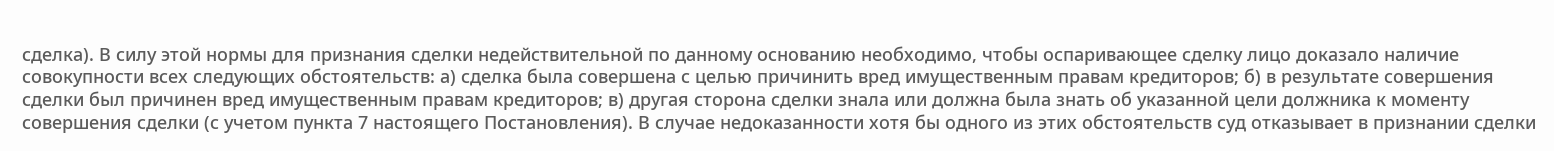сделка). В силу этой нормы для признания сделки недействительной по данному основанию необходимо, чтобы оспаривающее сделку лицо доказало наличие совокупности всех следующих обстоятельств: а) сделка была совершена с целью причинить вред имущественным правам кредиторов; б) в результате совершения сделки был причинен вред имущественным правам кредиторов; в) другая сторона сделки знала или должна была знать об указанной цели должника к моменту совершения сделки (с учетом пункта 7 настоящего Постановления). В случае недоказанности хотя бы одного из этих обстоятельств суд отказывает в признании сделки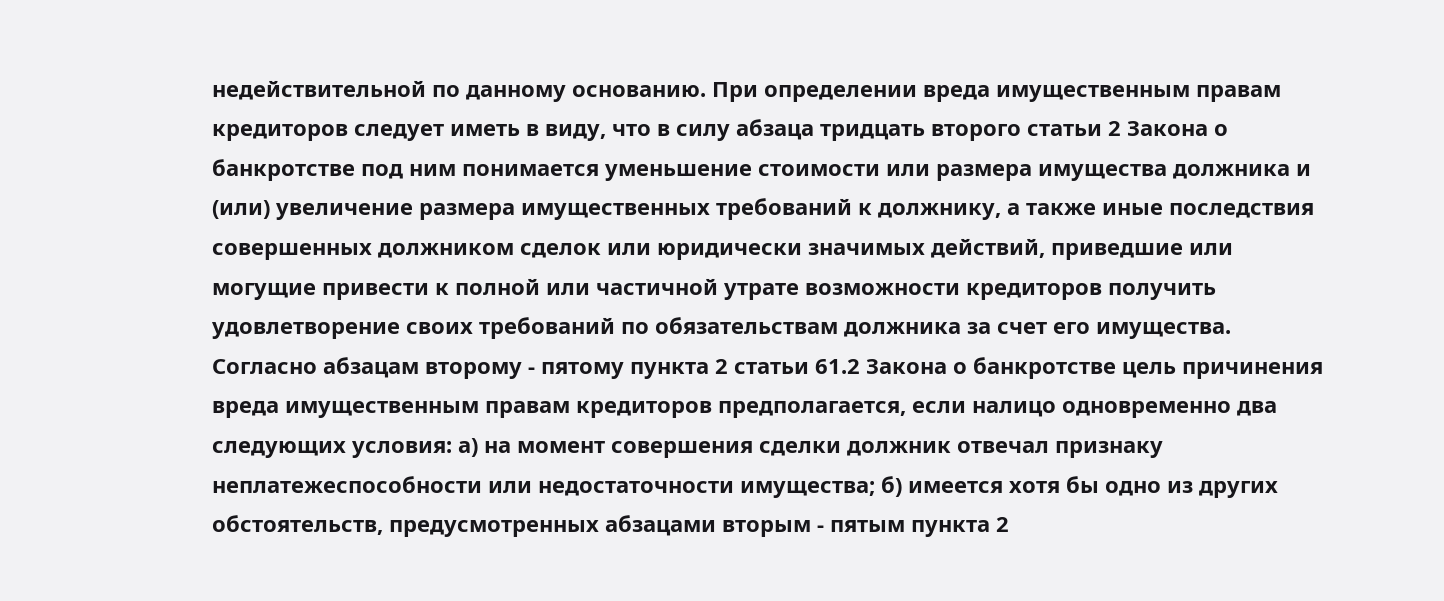недействительной по данному основанию. При определении вреда имущественным правам кредиторов следует иметь в виду, что в силу абзаца тридцать второго статьи 2 Закона о банкротстве под ним понимается уменьшение стоимости или размера имущества должника и (или) увеличение размера имущественных требований к должнику, а также иные последствия совершенных должником сделок или юридически значимых действий, приведшие или могущие привести к полной или частичной утрате возможности кредиторов получить удовлетворение своих требований по обязательствам должника за счет его имущества. Согласно абзацам второму - пятому пункта 2 статьи 61.2 Закона о банкротстве цель причинения вреда имущественным правам кредиторов предполагается, если налицо одновременно два следующих условия: а) на момент совершения сделки должник отвечал признаку неплатежеспособности или недостаточности имущества; б) имеется хотя бы одно из других обстоятельств, предусмотренных абзацами вторым - пятым пункта 2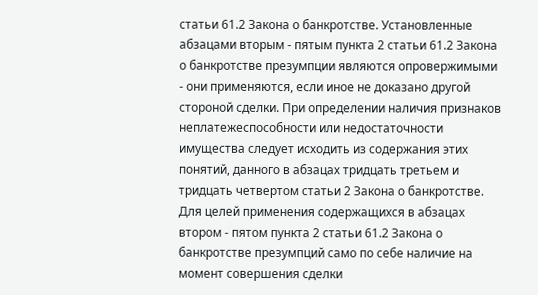статьи 61.2 Закона о банкротстве. Установленные абзацами вторым - пятым пункта 2 статьи 61.2 Закона о банкротстве презумпции являются опровержимыми - они применяются, если иное не доказано другой стороной сделки. При определении наличия признаков неплатежеспособности или недостаточности имущества следует исходить из содержания этих понятий, данного в абзацах тридцать третьем и тридцать четвертом статьи 2 Закона о банкротстве. Для целей применения содержащихся в абзацах втором - пятом пункта 2 статьи 61.2 Закона о банкротстве презумпций само по себе наличие на момент совершения сделки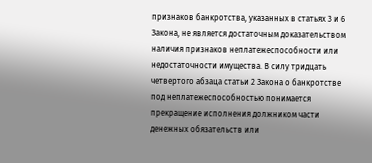признаков банкротства, указанных в статьях 3 и 6 Закона, не является достаточным доказательством наличия признаков неплатежеспособности или недостаточности имущества. В силу тридцать четвертого абзаца статьи 2 Закона о банкротстве под неплатежеспособностью понимается прекращение исполнения должником части денежных обязательств или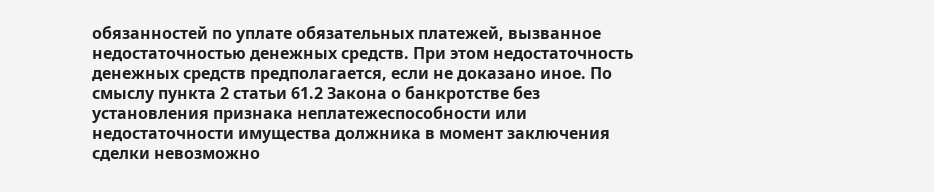обязанностей по уплате обязательных платежей, вызванное недостаточностью денежных средств. При этом недостаточность денежных средств предполагается, если не доказано иное. По смыслу пункта 2 статьи 61.2 Закона о банкротстве без установления признака неплатежеспособности или недостаточности имущества должника в момент заключения сделки невозможно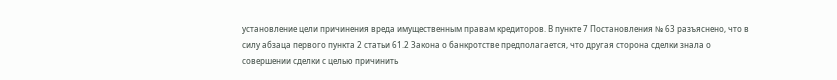установление цели причинения вреда имущественным правам кредиторов. В пункте 7 Постановления № 63 разъяснено, что в силу абзаца первого пункта 2 статьи 61.2 Закона о банкротстве предполагается, что другая сторона сделки знала о совершении сделки с целью причинить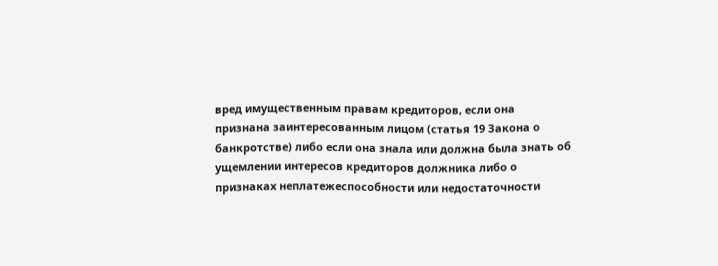вред имущественным правам кредиторов, если она признана заинтересованным лицом (статья 19 Закона о банкротстве) либо если она знала или должна была знать об ущемлении интересов кредиторов должника либо о признаках неплатежеспособности или недостаточности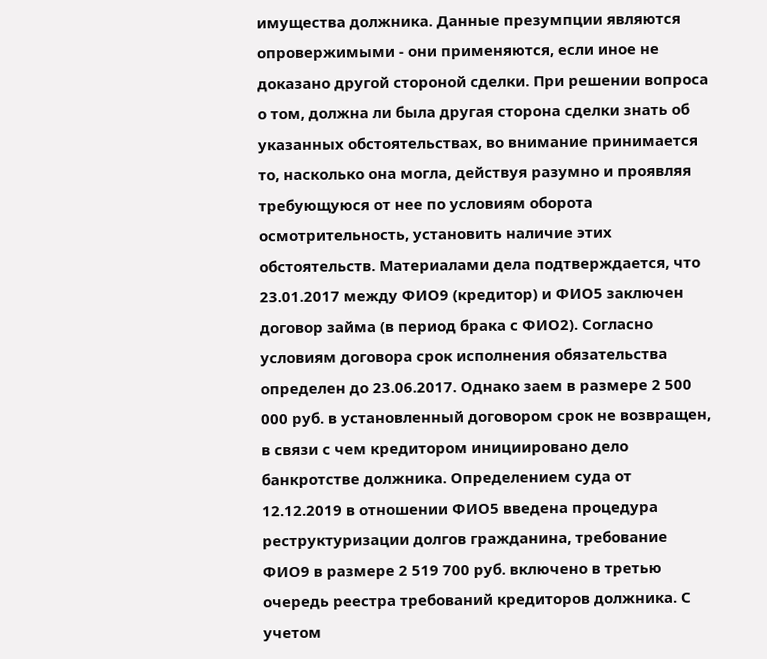имущества должника. Данные презумпции являются опровержимыми - они применяются, если иное не доказано другой стороной сделки. При решении вопроса о том, должна ли была другая сторона сделки знать об указанных обстоятельствах, во внимание принимается то, насколько она могла, действуя разумно и проявляя требующуюся от нее по условиям оборота осмотрительность, установить наличие этих обстоятельств. Материалами дела подтверждается, что 23.01.2017 между ФИО9 (кредитор) и ФИО5 заключен договор займа (в период брака с ФИО2). Согласно условиям договора срок исполнения обязательства определен до 23.06.2017. Однако заем в размере 2 500 000 руб. в установленный договором срок не возвращен, в связи с чем кредитором инициировано дело банкротстве должника. Определением суда от 12.12.2019 в отношении ФИО5 введена процедура реструктуризации долгов гражданина, требование ФИО9 в размере 2 519 700 руб. включено в третью очередь реестра требований кредиторов должника. С учетом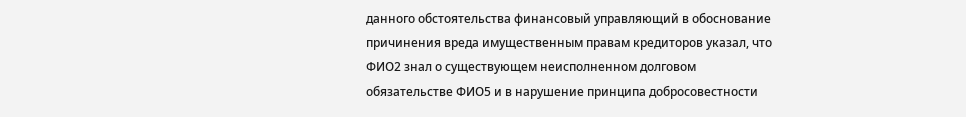данного обстоятельства финансовый управляющий в обоснование причинения вреда имущественным правам кредиторов указал, что ФИО2 знал о существующем неисполненном долговом обязательстве ФИО5 и в нарушение принципа добросовестности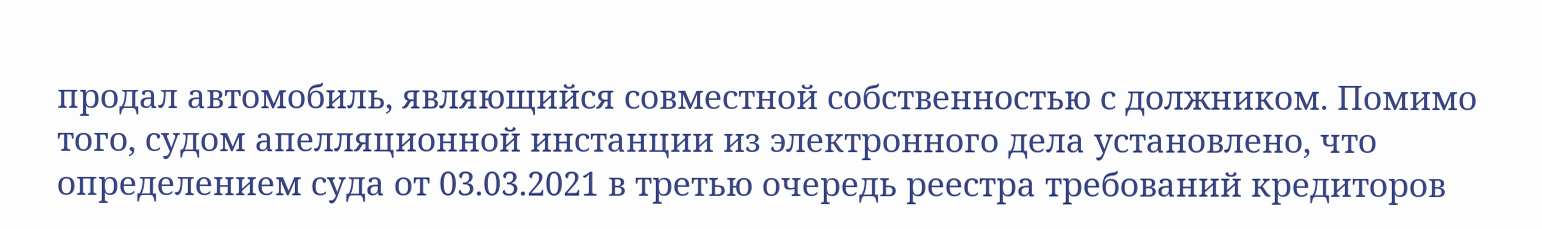продал автомобиль, являющийся совместной собственностью с должником. Помимо того, судом апелляционной инстанции из электронного дела установлено, что определением суда от 03.03.2021 в третью очередь реестра требований кредиторов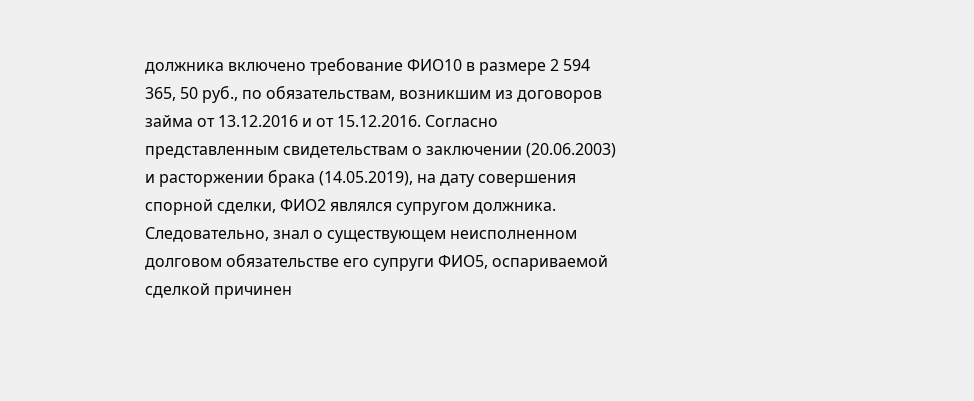должника включено требование ФИО10 в размере 2 594 365, 50 руб., по обязательствам, возникшим из договоров займа от 13.12.2016 и от 15.12.2016. Согласно представленным свидетельствам о заключении (20.06.2003) и расторжении брака (14.05.2019), на дату совершения спорной сделки, ФИО2 являлся супругом должника. Следовательно, знал о существующем неисполненном долговом обязательстве его супруги ФИО5, оспариваемой сделкой причинен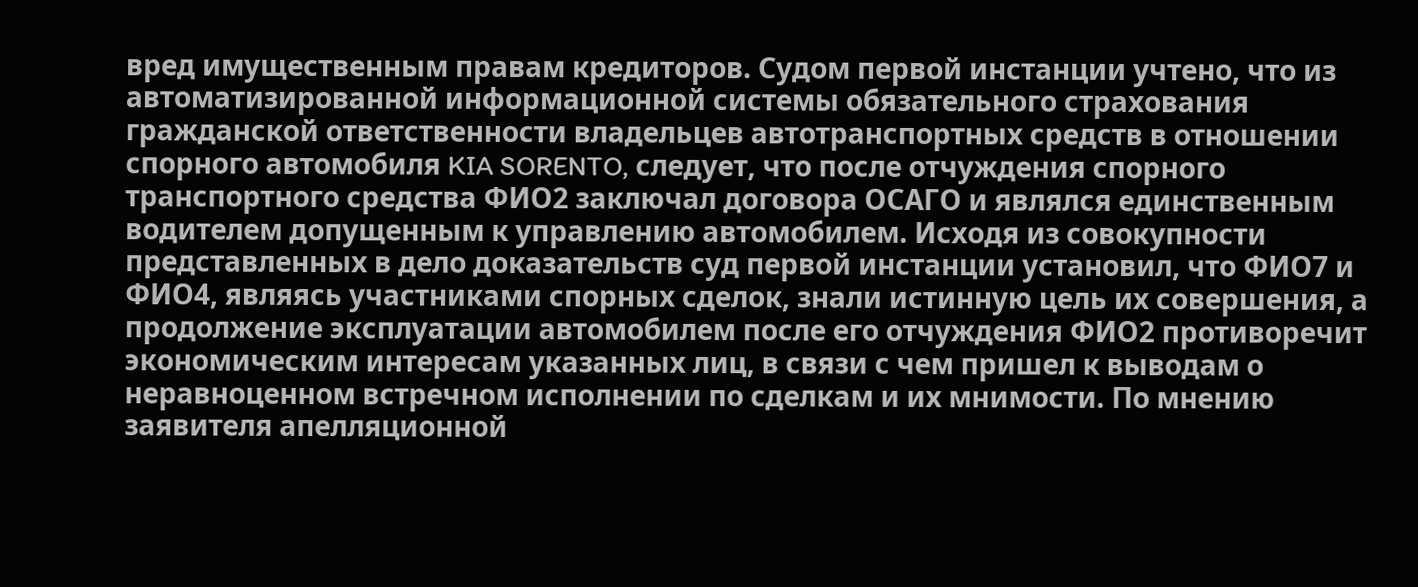вред имущественным правам кредиторов. Судом первой инстанции учтено, что из автоматизированной информационной системы обязательного страхования гражданской ответственности владельцев автотранспортных средств в отношении спорного автомобиля KIA SORENTO, следует, что после отчуждения спорного транспортного средства ФИО2 заключал договора ОСАГО и являлся единственным водителем допущенным к управлению автомобилем. Исходя из совокупности представленных в дело доказательств суд первой инстанции установил, что ФИО7 и ФИО4, являясь участниками спорных сделок, знали истинную цель их совершения, а продолжение эксплуатации автомобилем после его отчуждения ФИО2 противоречит экономическим интересам указанных лиц, в связи с чем пришел к выводам о неравноценном встречном исполнении по сделкам и их мнимости. По мнению заявителя апелляционной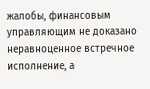жалобы, финансовым управляющим не доказано неравноценное встречное исполнение, а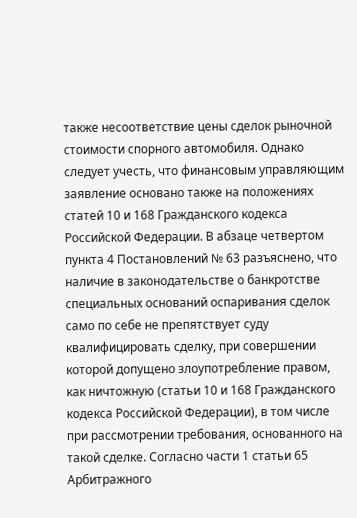также несоответствие цены сделок рыночной стоимости спорного автомобиля. Однако следует учесть, что финансовым управляющим заявление основано также на положениях статей 10 и 168 Гражданского кодекса Российской Федерации. В абзаце четвертом пункта 4 Постановлений № 63 разъяснено, что наличие в законодательстве о банкротстве специальных оснований оспаривания сделок само по себе не препятствует суду квалифицировать сделку, при совершении которой допущено злоупотребление правом, как ничтожную (статьи 10 и 168 Гражданского кодекса Российской Федерации), в том числе при рассмотрении требования, основанного на такой сделке. Согласно части 1 статьи 65 Арбитражного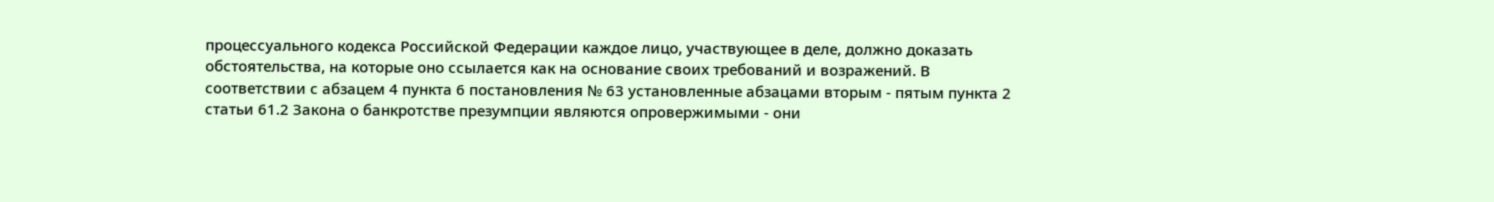процессуального кодекса Российской Федерации каждое лицо, участвующее в деле, должно доказать обстоятельства, на которые оно ссылается как на основание своих требований и возражений. В соответствии с абзацем 4 пункта 6 постановления № 63 установленные абзацами вторым - пятым пункта 2 статьи 61.2 Закона о банкротстве презумпции являются опровержимыми - они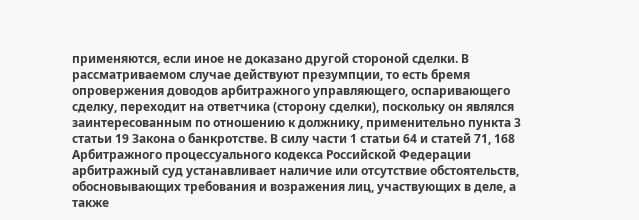применяются, если иное не доказано другой стороной сделки. В рассматриваемом случае действуют презумпции, то есть бремя опровержения доводов арбитражного управляющего, оспаривающего сделку, переходит на ответчика (сторону сделки), поскольку он являлся заинтересованным по отношению к должнику, применительно пункта 3 статьи 19 Закона о банкротстве. В силу части 1 статьи 64 и статей 71, 168 Арбитражного процессуального кодекса Российской Федерации арбитражный суд устанавливает наличие или отсутствие обстоятельств, обосновывающих требования и возражения лиц, участвующих в деле, а также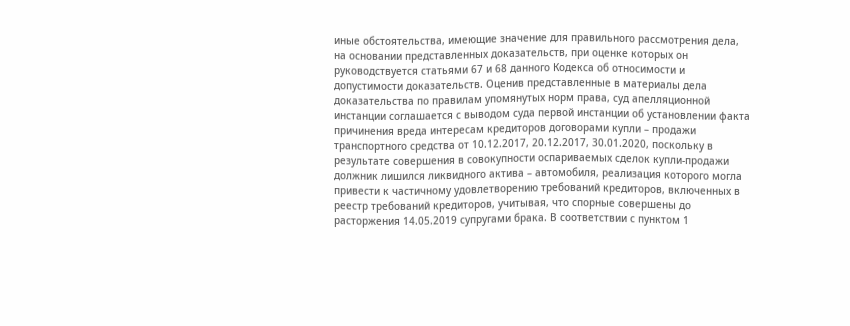иные обстоятельства, имеющие значение для правильного рассмотрения дела, на основании представленных доказательств, при оценке которых он руководствуется статьями 67 и 68 данного Кодекса об относимости и допустимости доказательств. Оценив представленные в материалы дела доказательства по правилам упомянутых норм права, суд апелляционной инстанции соглашается с выводом суда первой инстанции об установлении факта причинения вреда интересам кредиторов договорами купли – продажи транспортного средства от 10.12.2017, 20.12.2017, 30.01.2020, поскольку в результате совершения в совокупности оспариваемых сделок купли-продажи должник лишился ликвидного актива – автомобиля, реализация которого могла привести к частичному удовлетворению требований кредиторов, включенных в реестр требований кредиторов, учитывая, что спорные совершены до расторжения 14.05.2019 супругами брака. В соответствии с пунктом 1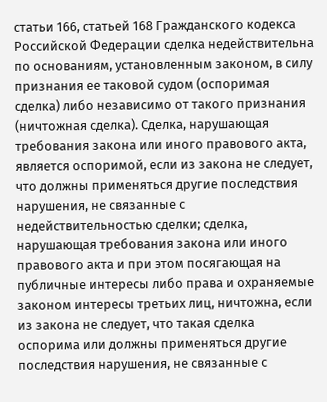статьи 166, статьей 168 Гражданского кодекса Российской Федерации сделка недействительна по основаниям, установленным законом, в силу признания ее таковой судом (оспоримая сделка) либо независимо от такого признания (ничтожная сделка). Сделка, нарушающая требования закона или иного правового акта, является оспоримой, если из закона не следует, что должны применяться другие последствия нарушения, не связанные с недействительностью сделки; сделка, нарушающая требования закона или иного правового акта и при этом посягающая на публичные интересы либо права и охраняемые законом интересы третьих лиц, ничтожна, если из закона не следует, что такая сделка оспорима или должны применяться другие последствия нарушения, не связанные с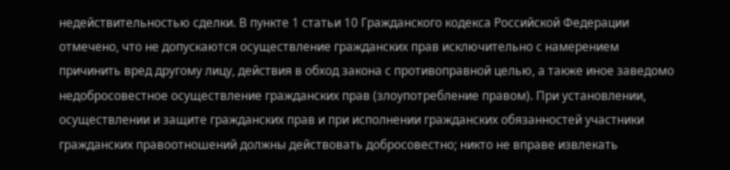недействительностью сделки. В пункте 1 статьи 10 Гражданского кодекса Российской Федерации отмечено, что не допускаются осуществление гражданских прав исключительно с намерением причинить вред другому лицу, действия в обход закона с противоправной целью, а также иное заведомо недобросовестное осуществление гражданских прав (злоупотребление правом). При установлении, осуществлении и защите гражданских прав и при исполнении гражданских обязанностей участники гражданских правоотношений должны действовать добросовестно; никто не вправе извлекать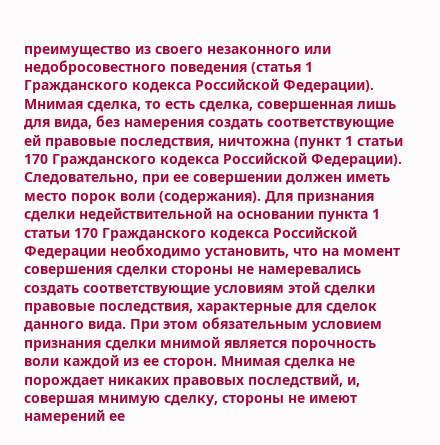преимущество из своего незаконного или недобросовестного поведения (статья 1 Гражданского кодекса Российской Федерации). Мнимая сделка, то есть сделка, совершенная лишь для вида, без намерения создать соответствующие ей правовые последствия, ничтожна (пункт 1 статьи 170 Гражданского кодекса Российской Федерации). Следовательно, при ее совершении должен иметь место порок воли (содержания). Для признания сделки недействительной на основании пункта 1 статьи 170 Гражданского кодекса Российской Федерации необходимо установить, что на момент совершения сделки стороны не намеревались создать соответствующие условиям этой сделки правовые последствия, характерные для сделок данного вида. При этом обязательным условием признания сделки мнимой является порочность воли каждой из ее сторон. Мнимая сделка не порождает никаких правовых последствий, и, совершая мнимую сделку, стороны не имеют намерений ее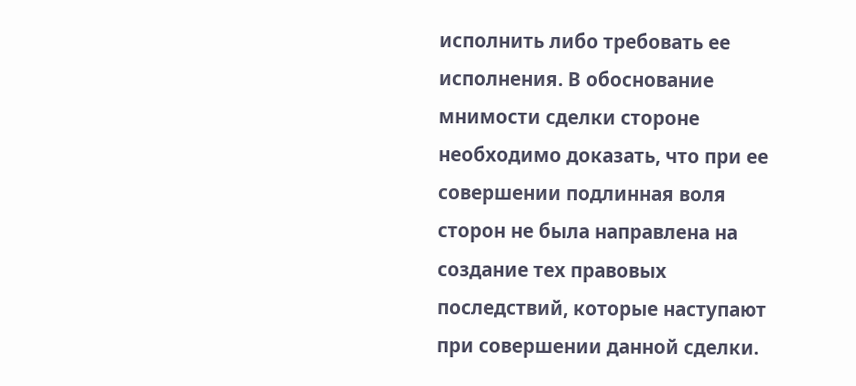исполнить либо требовать ее исполнения. В обоснование мнимости сделки стороне необходимо доказать, что при ее совершении подлинная воля сторон не была направлена на создание тех правовых последствий, которые наступают при совершении данной сделки.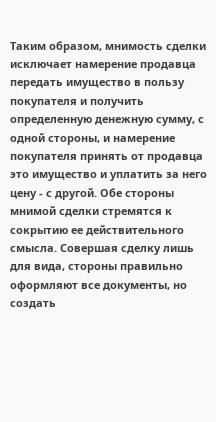Таким образом, мнимость сделки исключает намерение продавца передать имущество в пользу покупателя и получить определенную денежную сумму, с одной стороны, и намерение покупателя принять от продавца это имущество и уплатить за него цену - с другой. Обе стороны мнимой сделки стремятся к сокрытию ее действительного смысла. Совершая сделку лишь для вида, стороны правильно оформляют все документы, но создать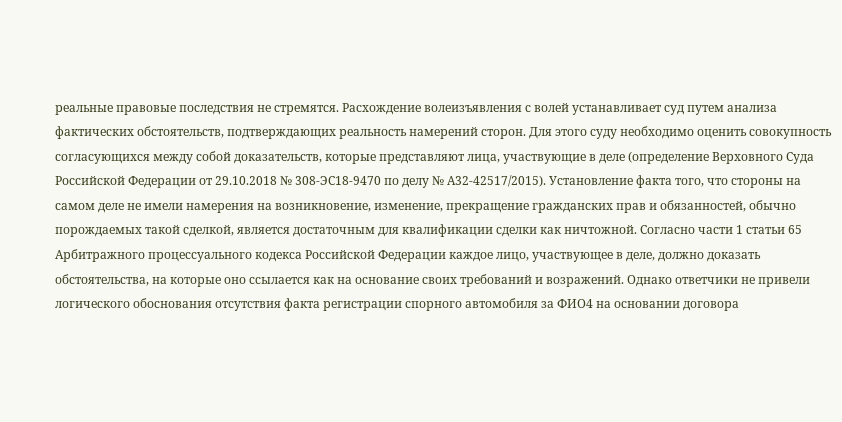реальные правовые последствия не стремятся. Расхождение волеизъявления с волей устанавливает суд путем анализа фактических обстоятельств, подтверждающих реальность намерений сторон. Для этого суду необходимо оценить совокупность согласующихся между собой доказательств, которые представляют лица, участвующие в деле (определение Верховного Суда Российской Федерации от 29.10.2018 № 308-ЭС18-9470 по делу № А32-42517/2015). Установление факта того, что стороны на самом деле не имели намерения на возникновение, изменение, прекращение гражданских прав и обязанностей, обычно порождаемых такой сделкой, является достаточным для квалификации сделки как ничтожной. Согласно части 1 статьи 65 Арбитражного процессуального кодекса Российской Федерации каждое лицо, участвующее в деле, должно доказать обстоятельства, на которые оно ссылается как на основание своих требований и возражений. Однако ответчики не привели логического обоснования отсутствия факта регистрации спорного автомобиля за ФИО4 на основании договора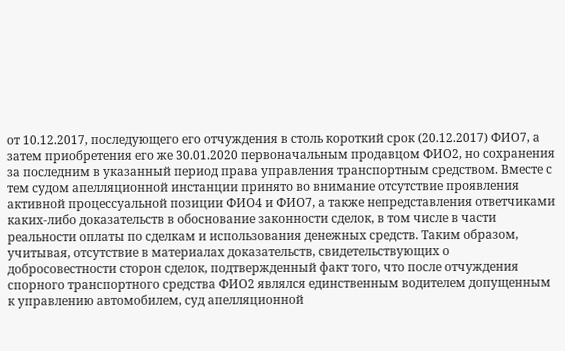от 10.12.2017, последующего его отчуждения в столь короткий срок (20.12.2017) ФИО7, а затем приобретения его же 30.01.2020 первоначальным продавцом ФИО2, но сохранения за последним в указанный период права управления транспортным средством. Вместе с тем судом апелляционной инстанции принято во внимание отсутствие проявления активной процессуальной позиции ФИО4 и ФИО7, а также непредставления ответчиками каких-либо доказательств в обоснование законности сделок, в том числе в части реальности оплаты по сделкам и использования денежных средств. Таким образом, учитывая, отсутствие в материалах доказательств, свидетельствующих о добросовестности сторон сделок, подтвержденный факт того, что после отчуждения спорного транспортного средства ФИО2 являлся единственным водителем допущенным к управлению автомобилем, суд апелляционной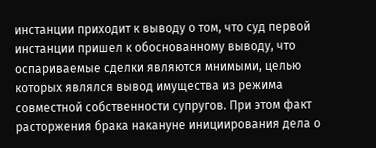инстанции приходит к выводу о том, что суд первой инстанции пришел к обоснованному выводу, что оспариваемые сделки являются мнимыми, целью которых являлся вывод имущества из режима совместной собственности супругов. При этом факт расторжения брака накануне инициирования дела о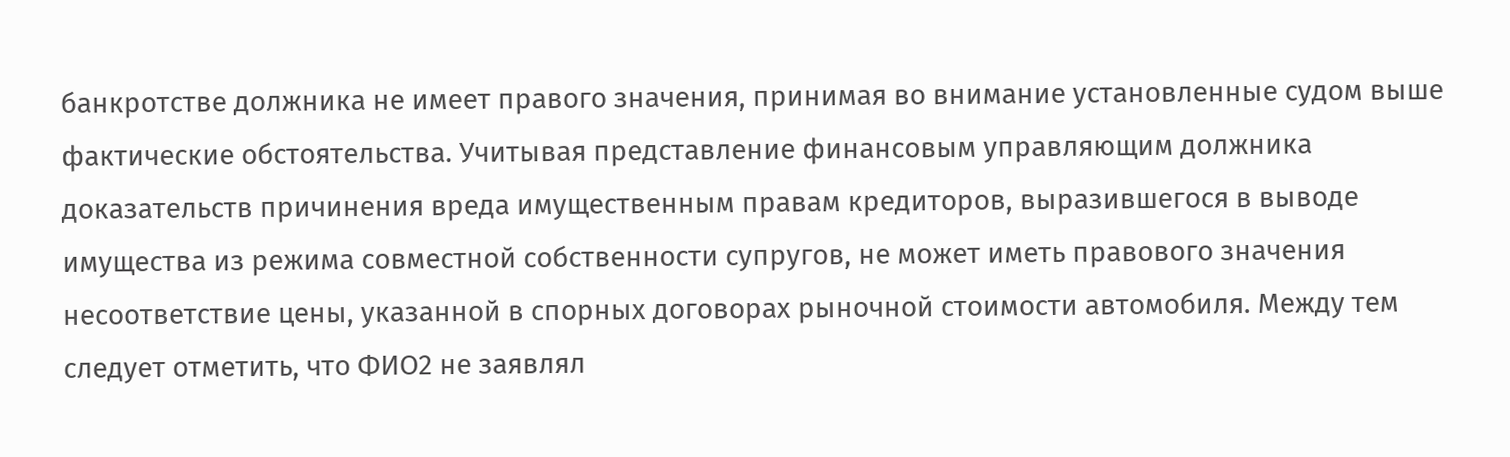банкротстве должника не имеет правого значения, принимая во внимание установленные судом выше фактические обстоятельства. Учитывая представление финансовым управляющим должника доказательств причинения вреда имущественным правам кредиторов, выразившегося в выводе имущества из режима совместной собственности супругов, не может иметь правового значения несоответствие цены, указанной в спорных договорах рыночной стоимости автомобиля. Между тем следует отметить, что ФИО2 не заявлял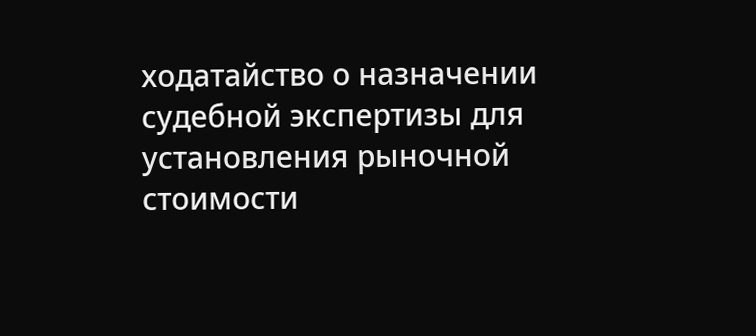ходатайство о назначении судебной экспертизы для установления рыночной стоимости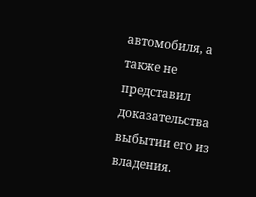автомобиля, а также не представил доказательства выбытии его из владения.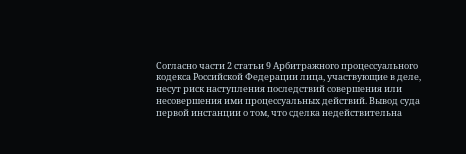Согласно части 2 статьи 9 Арбитражного процессуального кодекса Российской Федерации лица, участвующие в деле, несут риск наступления последствий совершения или несовершения ими процессуальных действий. Вывод суда первой инстанции о том, что сделка недействительна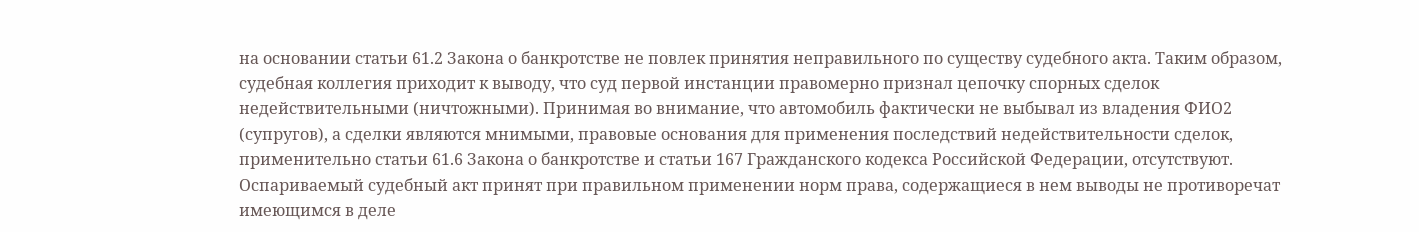на основании статьи 61.2 Закона о банкротстве не повлек принятия неправильного по существу судебного акта. Таким образом, судебная коллегия приходит к выводу, что суд первой инстанции правомерно признал цепочку спорных сделок недействительными (ничтожными). Принимая во внимание, что автомобиль фактически не выбывал из владения ФИО2 (супругов), а сделки являются мнимыми, правовые основания для применения последствий недействительности сделок, применительно статьи 61.6 Закона о банкротстве и статьи 167 Гражданского кодекса Российской Федерации, отсутствуют. Оспариваемый судебный акт принят при правильном применении норм права, содержащиеся в нем выводы не противоречат имеющимся в деле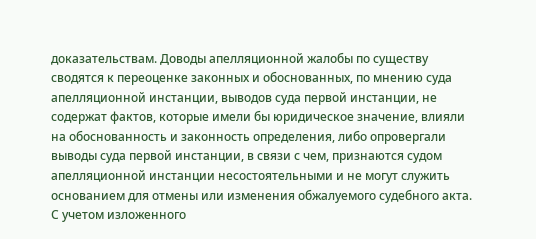доказательствам. Доводы апелляционной жалобы по существу сводятся к переоценке законных и обоснованных, по мнению суда апелляционной инстанции, выводов суда первой инстанции, не содержат фактов, которые имели бы юридическое значение, влияли на обоснованность и законность определения, либо опровергали выводы суда первой инстанции, в связи с чем, признаются судом апелляционной инстанции несостоятельными и не могут служить основанием для отмены или изменения обжалуемого судебного акта. С учетом изложенного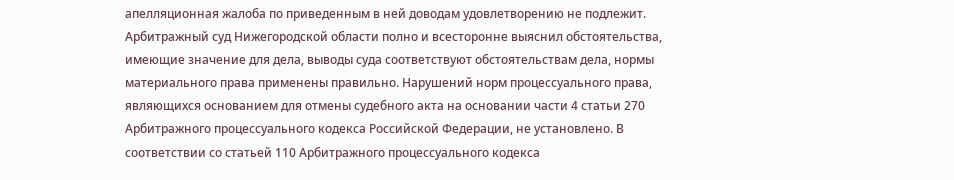апелляционная жалоба по приведенным в ней доводам удовлетворению не подлежит. Арбитражный суд Нижегородской области полно и всесторонне выяснил обстоятельства, имеющие значение для дела, выводы суда соответствуют обстоятельствам дела, нормы материального права применены правильно. Нарушений норм процессуального права, являющихся основанием для отмены судебного акта на основании части 4 статьи 270 Арбитражного процессуального кодекса Российской Федерации, не установлено. В соответствии со статьей 110 Арбитражного процессуального кодекса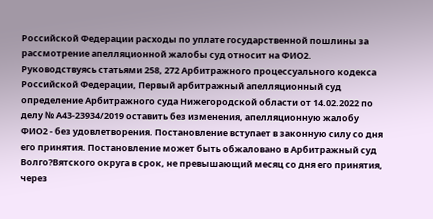Российской Федерации расходы по уплате государственной пошлины за рассмотрение апелляционной жалобы суд относит на ФИО2. Руководствуясь статьями 258, 272 Арбитражного процессуального кодекса Российской Федерации, Первый арбитражный апелляционный суд определение Арбитражного суда Нижегородской области от 14.02.2022 по делу № А43-23934/2019 оставить без изменения, апелляционную жалобу ФИО2 - без удовлетворения. Постановление вступает в законную силу со дня его принятия. Постановление может быть обжаловано в Арбитражный суд Волго?Вятского округа в срок, не превышающий месяц со дня его принятия, через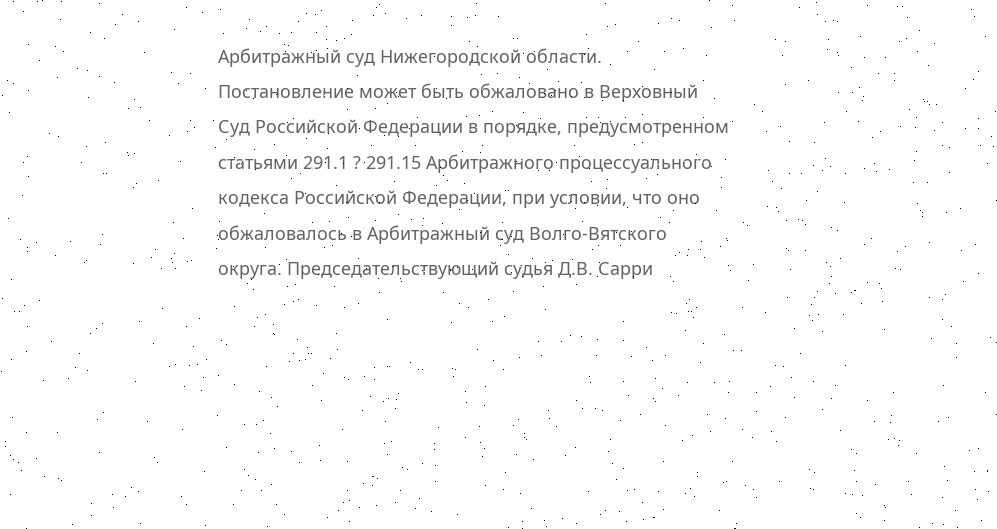Арбитражный суд Нижегородской области. Постановление может быть обжаловано в Верховный Суд Российской Федерации в порядке, предусмотренном статьями 291.1 ? 291.15 Арбитражного процессуального кодекса Российской Федерации, при условии, что оно обжаловалось в Арбитражный суд Волго-Вятского округа. Председательствующий судья Д.В. Сарри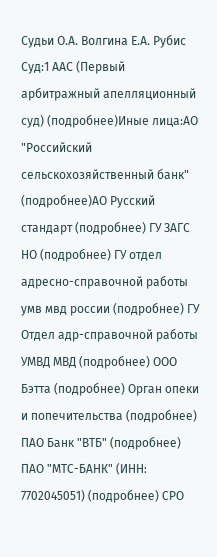Судьи О.А. Волгина Е.А. Рубис Суд:1 ААС (Первый арбитражный апелляционный суд) (подробнее)Иные лица:АО "Российский сельскохозяйственный банк" (подробнее)АО Русский стандарт (подробнее) ГУ ЗАГС НО (подробнее) ГУ отдел адресно-справочной работы умв мвд россии (подробнее) ГУ Отдел адр-справочной работы УМВД МВД (подробнее) ООО Бэтта (подробнее) Орган опеки и попечительства (подробнее) ПАО Банк "ВТБ" (подробнее) ПАО "МТС-БАНК" (ИНН: 7702045051) (подробнее) СРО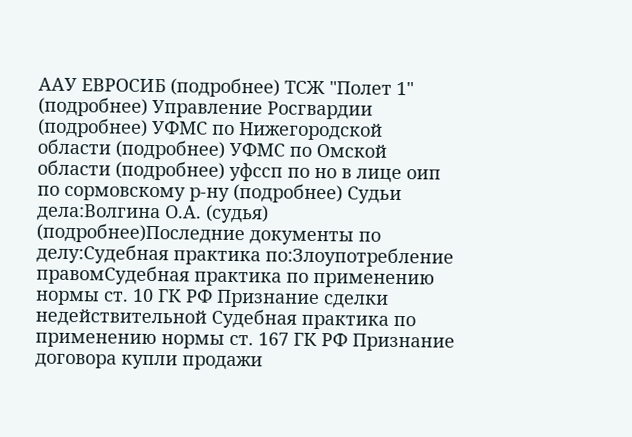ААУ ЕВРОСИБ (подробнее) ТСЖ "Полет 1" (подробнее) Управление Росгвардии (подробнее) УФМС по Нижегородской области (подробнее) УФМС по Омской области (подробнее) уфссп по но в лице оип по сормовскому р-ну (подробнее) Судьи дела:Волгина О.А. (судья) (подробнее)Последние документы по делу:Судебная практика по:Злоупотребление правомСудебная практика по применению нормы ст. 10 ГК РФ Признание сделки недействительной Судебная практика по применению нормы ст. 167 ГК РФ Признание договора купли продажи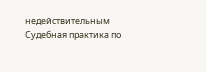недействительным Судебная практика по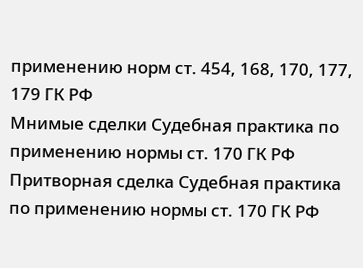применению норм ст. 454, 168, 170, 177, 179 ГК РФ
Мнимые сделки Судебная практика по применению нормы ст. 170 ГК РФ Притворная сделка Судебная практика по применению нормы ст. 170 ГК РФ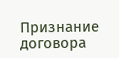Признание договора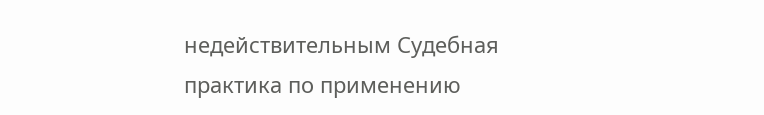недействительным Судебная практика по применению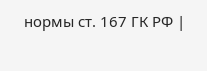нормы ст. 167 ГК РФ |